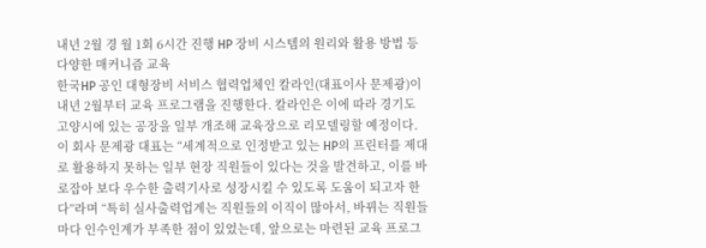내년 2월 경 월 1회 6시간 진행 HP 장비 시스템의 원리와 활용 방법 등 다양한 매커니즘 교육
한국HP 공인 대형장비 서비스 협력업체인 칼라인(대표이사 문제광)이 내년 2월부터 교육 프로그램을 진행한다. 칼라인은 이에 따라 경기도 고양시에 있는 공장을 일부 개조해 교육장으로 리모델링할 예정이다. 이 회사 문제광 대표는 “세계적으로 인정받고 있는 HP의 프린터를 제대로 활용하지 못하는 일부 현장 직원들이 있다는 것을 발견하고, 이를 바로잡아 보다 우수한 출력기사로 성장시킬 수 있도록 도움이 되고자 한다”라며 “특히 실사출력업계는 직원들의 이직이 많아서, 바뀌는 직원들 마다 인수인계가 부족한 점이 있었는데, 앞으로는 마련된 교육 프로그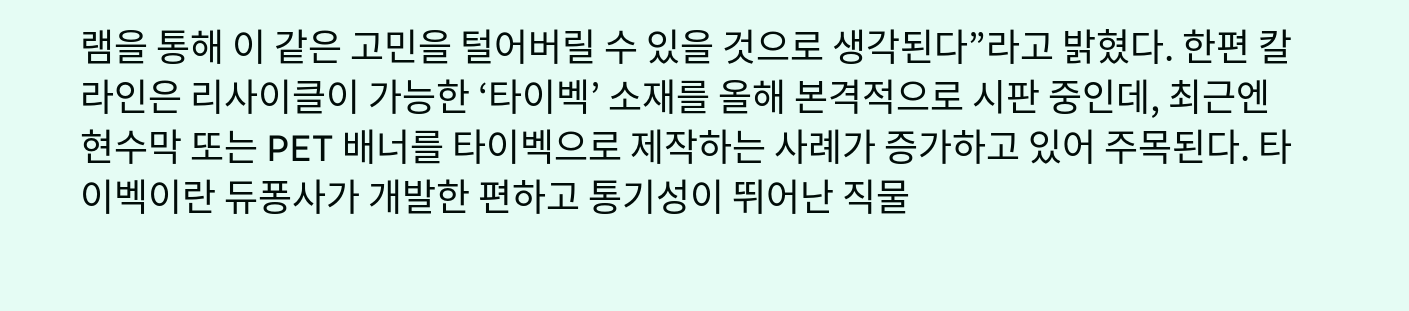램을 통해 이 같은 고민을 털어버릴 수 있을 것으로 생각된다”라고 밝혔다. 한편 칼라인은 리사이클이 가능한 ‘타이벡’ 소재를 올해 본격적으로 시판 중인데, 최근엔 현수막 또는 PET 배너를 타이벡으로 제작하는 사례가 증가하고 있어 주목된다. 타이벡이란 듀퐁사가 개발한 편하고 통기성이 뛰어난 직물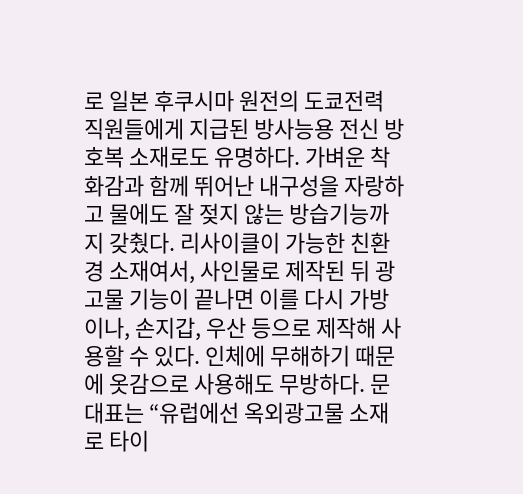로 일본 후쿠시마 원전의 도쿄전력 직원들에게 지급된 방사능용 전신 방호복 소재로도 유명하다. 가벼운 착화감과 함께 뛰어난 내구성을 자랑하고 물에도 잘 젖지 않는 방습기능까지 갖췄다. 리사이클이 가능한 친환경 소재여서, 사인물로 제작된 뒤 광고물 기능이 끝나면 이를 다시 가방이나, 손지갑, 우산 등으로 제작해 사용할 수 있다. 인체에 무해하기 때문에 옷감으로 사용해도 무방하다. 문 대표는 “유럽에선 옥외광고물 소재로 타이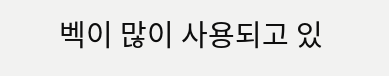벡이 많이 사용되고 있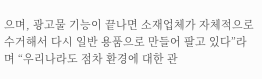으며, 광고물 기능이 끝나면 소재업체가 자체적으로 수거해서 다시 일반 용품으로 만들어 팔고 있다”라며 “우리나라도 점차 환경에 대한 관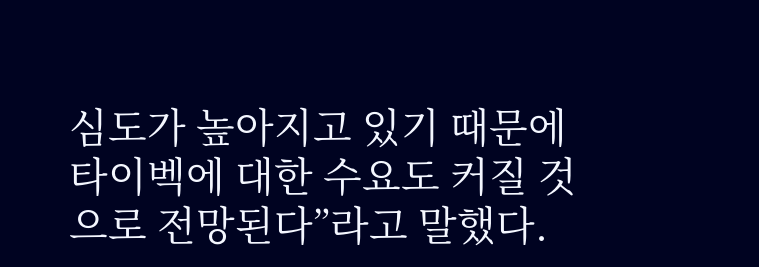심도가 높아지고 있기 때문에 타이벡에 대한 수요도 커질 것으로 전망된다”라고 말했다.